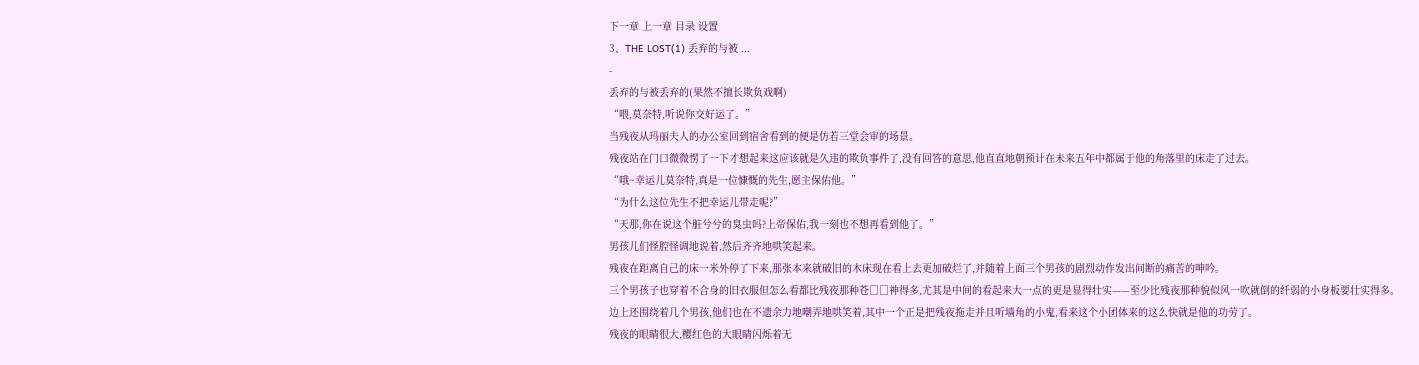下一章 上一章 目录 设置
3、THE LOST(1) 丢弃的与被 ...
-
丢弃的与被丢弃的(果然不擅长欺负戏啊)
“喂,莫奈特,听说你交好运了。”
当残夜从玛丽夫人的办公室回到宿舍看到的便是仿若三堂会审的场景。
残夜站在门口微微愣了一下才想起来这应该就是久违的欺负事件了,没有回答的意思,他直直地朝预计在未来五年中都属于他的角落里的床走了过去。
“哦~幸运儿莫奈特,真是一位慷慨的先生,愿主保佑他。”
“为什么这位先生不把幸运儿带走呢?”
“天那,你在说这个脏兮兮的臭虫吗?上帝保佑,我一刻也不想再看到他了。”
男孩儿们怪腔怪调地说着,然后齐齐地哄笑起来。
残夜在距离自己的床一米外停了下来,那张本来就破旧的木床现在看上去更加破烂了,并随着上面三个男孩的剧烈动作发出间断的痛苦的呻吟。
三个男孩子也穿着不合身的旧衣服但怎么看都比残夜那种苍□□神得多,尤其是中间的看起来大一点的更是显得壮实——至少比残夜那种貌似风一吹就倒的纤弱的小身板要壮实得多。
边上还围绕着几个男孩,他们也在不遗余力地嘲弄地哄笑着,其中一个正是把残夜拖走并且听墙角的小鬼,看来这个小团体来的这么快就是他的功劳了。
残夜的眼睛很大,樱红色的大眼睛闪烁着无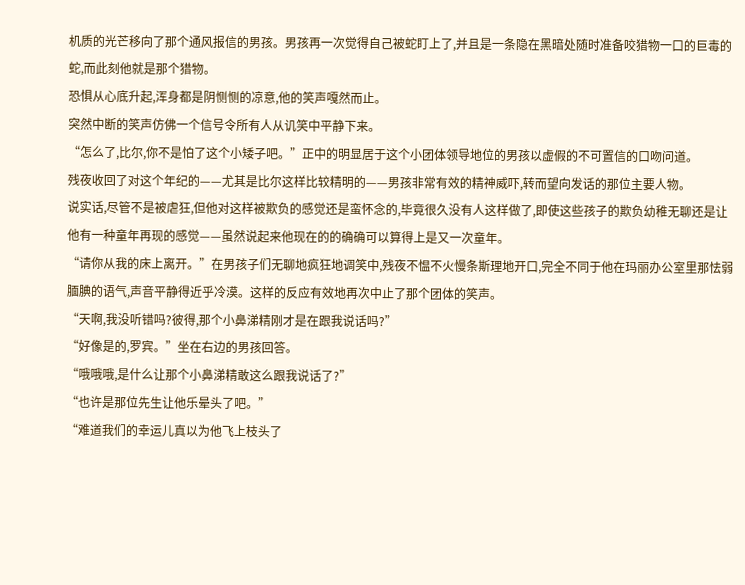机质的光芒移向了那个通风报信的男孩。男孩再一次觉得自己被蛇盯上了,并且是一条隐在黑暗处随时准备咬猎物一口的巨毒的蛇,而此刻他就是那个猎物。
恐惧从心底升起,浑身都是阴恻恻的凉意,他的笑声嘎然而止。
突然中断的笑声仿佛一个信号令所有人从讥笑中平静下来。
“怎么了,比尔,你不是怕了这个小矮子吧。”正中的明显居于这个小团体领导地位的男孩以虚假的不可置信的口吻问道。
残夜收回了对这个年纪的——尤其是比尔这样比较精明的——男孩非常有效的精神威吓,转而望向发话的那位主要人物。
说实话,尽管不是被虐狂,但他对这样被欺负的感觉还是蛮怀念的,毕竟很久没有人这样做了,即使这些孩子的欺负幼稚无聊还是让他有一种童年再现的感觉——虽然说起来他现在的的确确可以算得上是又一次童年。
“请你从我的床上离开。”在男孩子们无聊地疯狂地调笑中,残夜不愠不火慢条斯理地开口,完全不同于他在玛丽办公室里那怯弱腼腆的语气,声音平静得近乎冷漠。这样的反应有效地再次中止了那个团体的笑声。
“天啊,我没听错吗?彼得,那个小鼻涕精刚才是在跟我说话吗?”
“好像是的,罗宾。”坐在右边的男孩回答。
“哦哦哦,是什么让那个小鼻涕精敢这么跟我说话了?”
“也许是那位先生让他乐晕头了吧。”
“难道我们的幸运儿真以为他飞上枝头了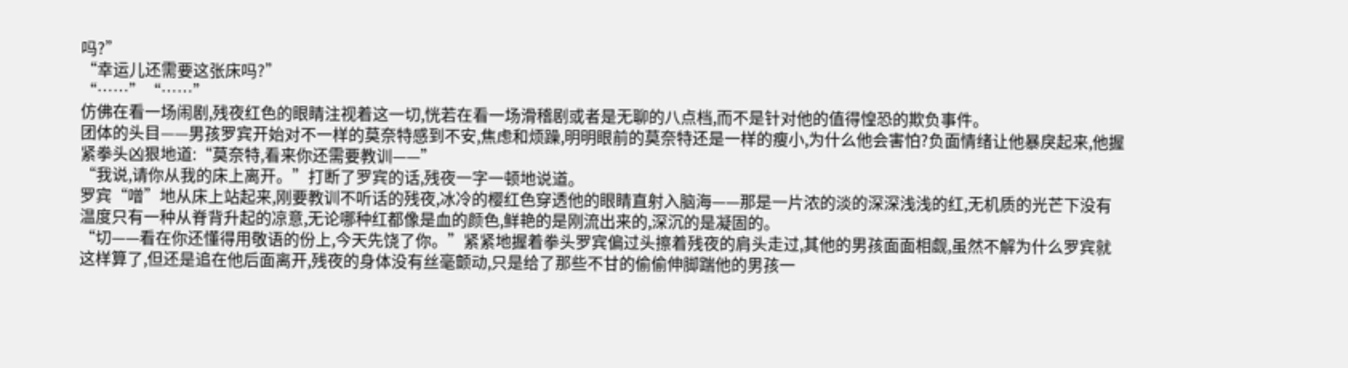吗?”
“幸运儿还需要这张床吗?”
“……”“……”
仿佛在看一场闹剧,残夜红色的眼睛注视着这一切,恍若在看一场滑稽剧或者是无聊的八点档,而不是针对他的值得惶恐的欺负事件。
团体的头目——男孩罗宾开始对不一样的莫奈特感到不安,焦虑和烦躁,明明眼前的莫奈特还是一样的瘦小,为什么他会害怕?负面情绪让他暴戾起来,他握紧拳头凶狠地道:“莫奈特,看来你还需要教训——”
“我说,请你从我的床上离开。”打断了罗宾的话,残夜一字一顿地说道。
罗宾“噌”地从床上站起来,刚要教训不听话的残夜,冰冷的樱红色穿透他的眼睛直射入脑海——那是一片浓的淡的深深浅浅的红,无机质的光芒下没有温度只有一种从脊背升起的凉意,无论哪种红都像是血的颜色,鲜艳的是刚流出来的,深沉的是凝固的。
“切——看在你还懂得用敬语的份上,今天先饶了你。”紧紧地握着拳头罗宾偏过头擦着残夜的肩头走过,其他的男孩面面相觑,虽然不解为什么罗宾就这样算了,但还是追在他后面离开,残夜的身体没有丝毫颤动,只是给了那些不甘的偷偷伸脚踹他的男孩一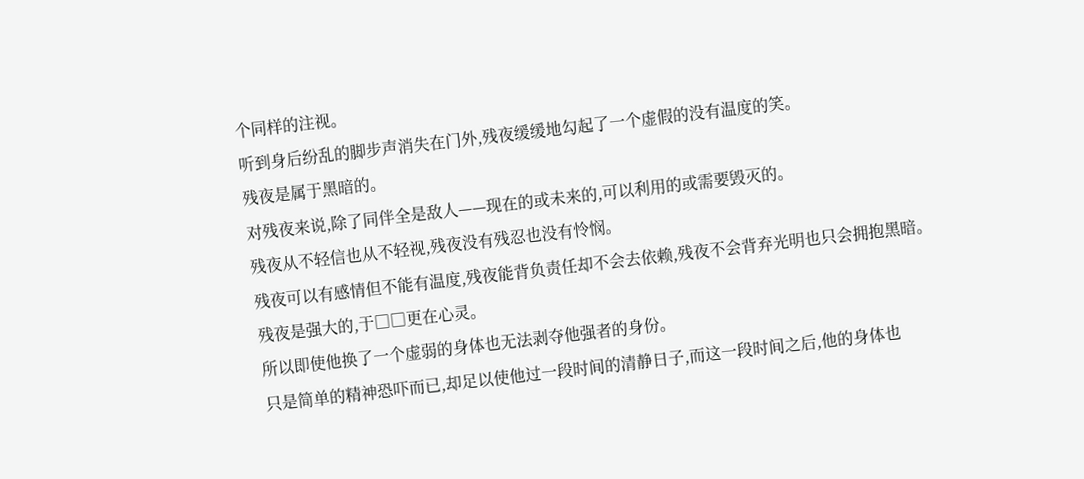个同样的注视。
听到身后纷乱的脚步声消失在门外,残夜缓缓地勾起了一个虚假的没有温度的笑。
残夜是属于黑暗的。
对残夜来说,除了同伴全是敌人——现在的或未来的,可以利用的或需要毁灭的。
残夜从不轻信也从不轻视,残夜没有残忍也没有怜悯。
残夜可以有感情但不能有温度,残夜能背负责任却不会去依赖,残夜不会背弃光明也只会拥抱黑暗。
残夜是强大的,于□□更在心灵。
所以即使他换了一个虚弱的身体也无法剥夺他强者的身份。
只是简单的精神恐吓而已,却足以使他过一段时间的清静日子,而这一段时间之后,他的身体也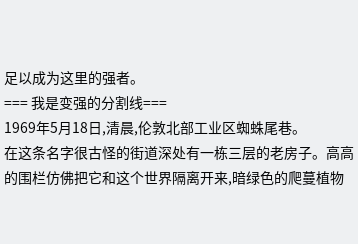足以成为这里的强者。
=== 我是变强的分割线===
1969年5月18日,清晨,伦敦北部工业区蜘蛛尾巷。
在这条名字很古怪的街道深处有一栋三层的老房子。高高的围栏仿佛把它和这个世界隔离开来,暗绿色的爬蔓植物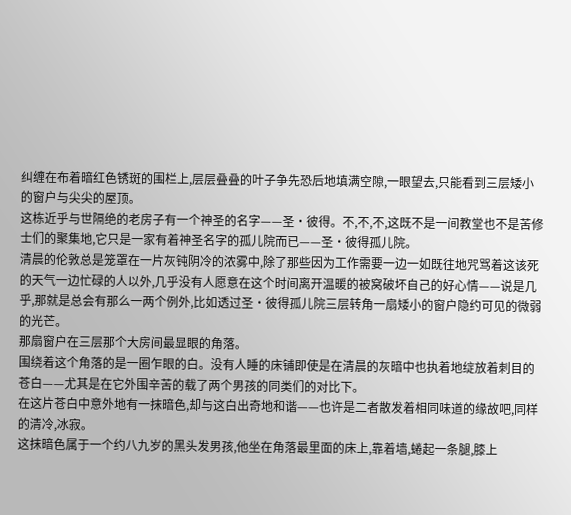纠缠在布着暗红色锈斑的围栏上,层层叠叠的叶子争先恐后地填满空隙,一眼望去,只能看到三层矮小的窗户与尖尖的屋顶。
这栋近乎与世隔绝的老房子有一个神圣的名字——圣•彼得。不,不,不,这既不是一间教堂也不是苦修士们的聚集地,它只是一家有着神圣名字的孤儿院而已——圣•彼得孤儿院。
清晨的伦敦总是笼罩在一片灰钝阴冷的浓雾中,除了那些因为工作需要一边一如既往地咒骂着这该死的天气一边忙碌的人以外,几乎没有人愿意在这个时间离开温暖的被窝破坏自己的好心情——说是几乎,那就是总会有那么一两个例外,比如透过圣•彼得孤儿院三层转角一扇矮小的窗户隐约可见的微弱的光芒。
那扇窗户在三层那个大房间最显眼的角落。
围绕着这个角落的是一圈乍眼的白。没有人睡的床铺即使是在清晨的灰暗中也执着地绽放着刺目的苍白——尤其是在它外围辛苦的载了两个男孩的同类们的对比下。
在这片苍白中意外地有一抹暗色,却与这白出奇地和谐——也许是二者散发着相同味道的缘故吧,同样的清冷,冰寂。
这抹暗色属于一个约八九岁的黑头发男孩,他坐在角落最里面的床上,靠着墙,蜷起一条腿,膝上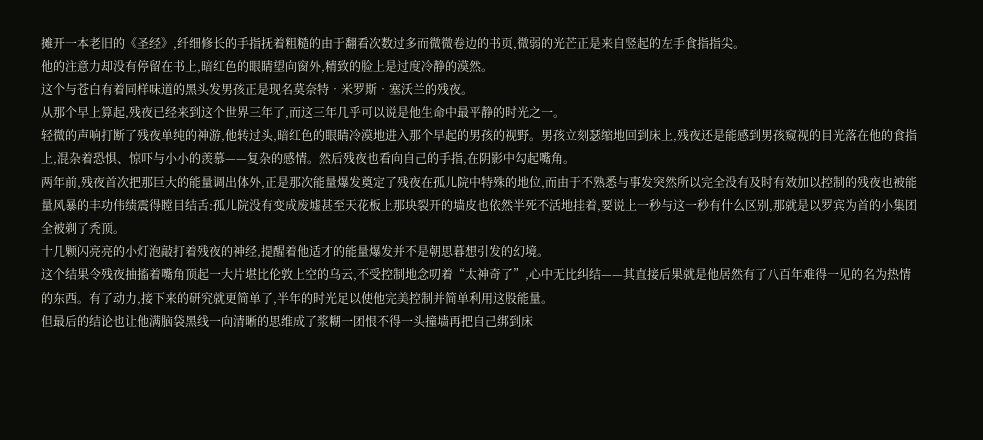摊开一本老旧的《圣经》,纤细修长的手指抚着粗糙的由于翻看次数过多而微微卷边的书页,微弱的光芒正是来自竖起的左手食指指尖。
他的注意力却没有停留在书上,暗红色的眼睛望向窗外,精致的脸上是过度冷静的漠然。
这个与苍白有着同样味道的黑头发男孩正是现名莫奈特•米罗斯•塞沃兰的残夜。
从那个早上算起,残夜已经来到这个世界三年了,而这三年几乎可以说是他生命中最平静的时光之一。
轻微的声响打断了残夜单纯的神游,他转过头,暗红色的眼睛冷漠地进入那个早起的男孩的视野。男孩立刻瑟缩地回到床上,残夜还是能感到男孩窥视的目光落在他的食指上,混杂着恐惧、惊吓与小小的羡慕——复杂的感情。然后残夜也看向自己的手指,在阴影中勾起嘴角。
两年前,残夜首次把那巨大的能量调出体外,正是那次能量爆发奠定了残夜在孤儿院中特殊的地位,而由于不熟悉与事发突然所以完全没有及时有效加以控制的残夜也被能量风暴的丰功伟绩震得瞠目结舌:孤儿院没有变成废墟甚至天花板上那块裂开的墙皮也依然半死不活地挂着,要说上一秒与这一秒有什么区别,那就是以罗宾为首的小集团全被剃了秃顶。
十几颗闪亮亮的小灯泡敲打着残夜的神经,提醒着他适才的能量爆发并不是朝思暮想引发的幻境。
这个结果令残夜抽搐着嘴角顶起一大片堪比伦敦上空的乌云,不受控制地念叨着“太神奇了”,心中无比纠结——其直接后果就是他居然有了八百年难得一见的名为热情的东西。有了动力,接下来的研究就更简单了,半年的时光足以使他完美控制并简单利用这股能量。
但最后的结论也让他满脑袋黑线一向清晰的思维成了浆糊一团恨不得一头撞墙再把自己绑到床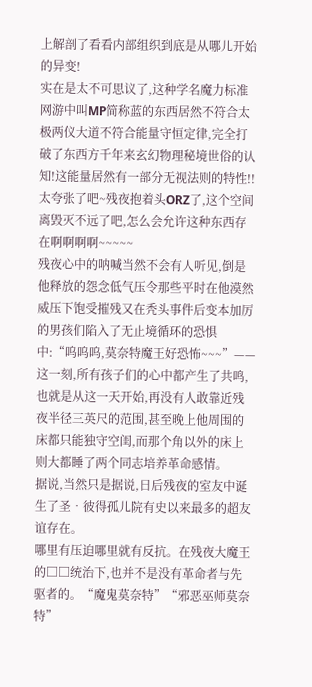上解剖了看看内部组织到底是从哪儿开始的异变!
实在是太不可思议了,这种学名魔力标准网游中叫MP简称蓝的东西居然不符合太极两仪大道不符合能量守恒定律,完全打破了东西方千年来玄幻物理秘境世俗的认知!这能量居然有一部分无视法则的特性!!
太夸张了吧~残夜抱着头ORZ了,这个空间离毁灭不远了吧,怎么会允许这种东西存在啊啊啊啊~~~~~
残夜心中的呐喊当然不会有人听见,倒是他释放的怨念低气压令那些平时在他漠然威压下饱受摧残又在秃头事件后变本加厉的男孩们陷入了无止境循环的恐惧中:“呜呜呜,莫奈特魔王好恐怖~~~”——这一刻,所有孩子们的心中都产生了共鸣,也就是从这一天开始,再没有人敢靠近残夜半径三英尺的范围,甚至晚上他周围的床都只能独守空闺,而那个角以外的床上则大都睡了两个同志培养革命感情。
据说,当然只是据说,日后残夜的室友中诞生了圣•彼得孤儿院有史以来最多的超友谊存在。
哪里有压迫哪里就有反抗。在残夜大魔王的□□统治下,也并不是没有革命者与先驱者的。“魔鬼莫奈特”“邪恶巫师莫奈特”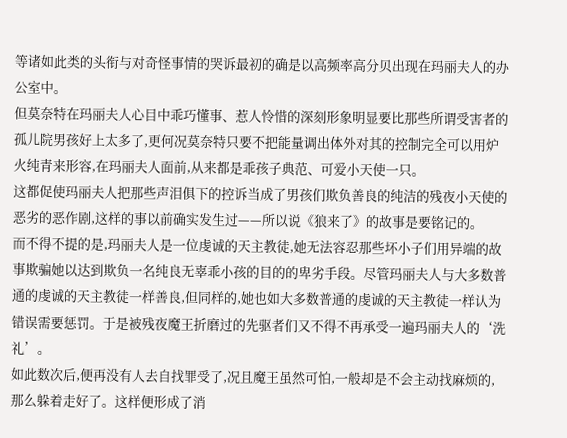等诸如此类的头衔与对奇怪事情的哭诉最初的确是以高频率高分贝出现在玛丽夫人的办公室中。
但莫奈特在玛丽夫人心目中乖巧懂事、惹人怜惜的深刻形象明显要比那些所谓受害者的孤儿院男孩好上太多了,更何况莫奈特只要不把能量调出体外对其的控制完全可以用炉火纯青来形容,在玛丽夫人面前,从来都是乖孩子典范、可爱小天使一只。
这都促使玛丽夫人把那些声泪俱下的控诉当成了男孩们欺负善良的纯洁的残夜小天使的恶劣的恶作剧,这样的事以前确实发生过——所以说《狼来了》的故事是要铭记的。
而不得不提的是,玛丽夫人是一位虔诚的天主教徒,她无法容忍那些坏小子们用异端的故事欺骗她以达到欺负一名纯良无辜乖小孩的目的的卑劣手段。尽管玛丽夫人与大多数普通的虔诚的天主教徒一样善良,但同样的,她也如大多数普通的虔诚的天主教徒一样认为错误需要惩罚。于是被残夜魔王折磨过的先驱者们又不得不再承受一遍玛丽夫人的‘洗礼’。
如此数次后,便再没有人去自找罪受了,况且魔王虽然可怕,一般却是不会主动找麻烦的,那么躲着走好了。这样便形成了消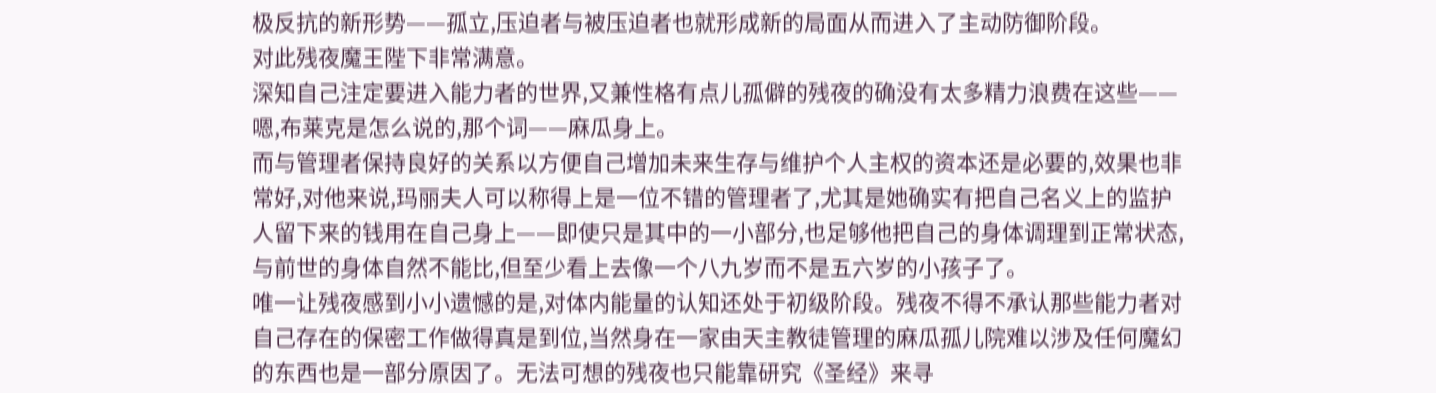极反抗的新形势——孤立,压迫者与被压迫者也就形成新的局面从而进入了主动防御阶段。
对此残夜魔王陛下非常满意。
深知自己注定要进入能力者的世界,又兼性格有点儿孤僻的残夜的确没有太多精力浪费在这些——嗯,布莱克是怎么说的,那个词——麻瓜身上。
而与管理者保持良好的关系以方便自己增加未来生存与维护个人主权的资本还是必要的,效果也非常好,对他来说,玛丽夫人可以称得上是一位不错的管理者了,尤其是她确实有把自己名义上的监护人留下来的钱用在自己身上——即使只是其中的一小部分,也足够他把自己的身体调理到正常状态,与前世的身体自然不能比,但至少看上去像一个八九岁而不是五六岁的小孩子了。
唯一让残夜感到小小遗憾的是,对体内能量的认知还处于初级阶段。残夜不得不承认那些能力者对自己存在的保密工作做得真是到位,当然身在一家由天主教徒管理的麻瓜孤儿院难以涉及任何魔幻的东西也是一部分原因了。无法可想的残夜也只能靠研究《圣经》来寻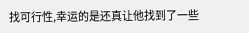找可行性,幸运的是还真让他找到了一些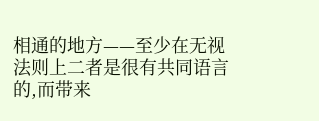相通的地方——至少在无视法则上二者是很有共同语言的,而带来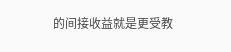的间接收益就是更受教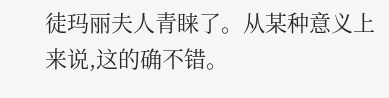徒玛丽夫人青睐了。从某种意义上来说,这的确不错。